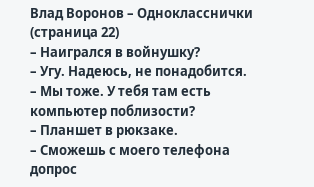Влад Воронов – Однокласснички (страница 22)
– Наигрался в войнушку?
– Угу. Надеюсь, не понадобится.
– Мы тоже. У тебя там есть компьютер поблизости?
– Планшет в рюкзаке.
– Сможешь с моего телефона допрос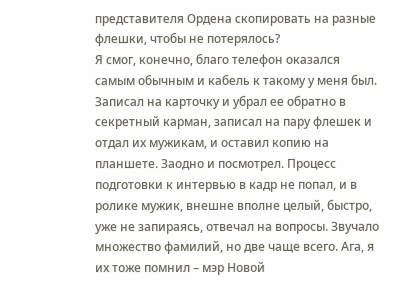представителя Ордена скопировать на разные флешки, чтобы не потерялось?
Я смог, конечно, благо телефон оказался самым обычным и кабель к такому у меня был. Записал на карточку и убрал ее обратно в секретный карман, записал на пару флешек и отдал их мужикам, и оставил копию на планшете. Заодно и посмотрел. Процесс подготовки к интервью в кадр не попал, и в ролике мужик, внешне вполне целый, быстро, уже не запираясь, отвечал на вопросы. Звучало множество фамилий, но две чаще всего. Ага, я их тоже помнил – мэр Новой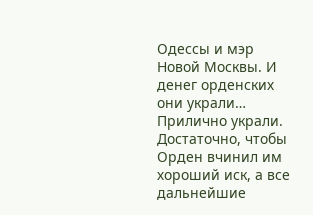Одессы и мэр Новой Москвы. И денег орденских они украли… Прилично украли. Достаточно, чтобы Орден вчинил им хороший иск, а все дальнейшие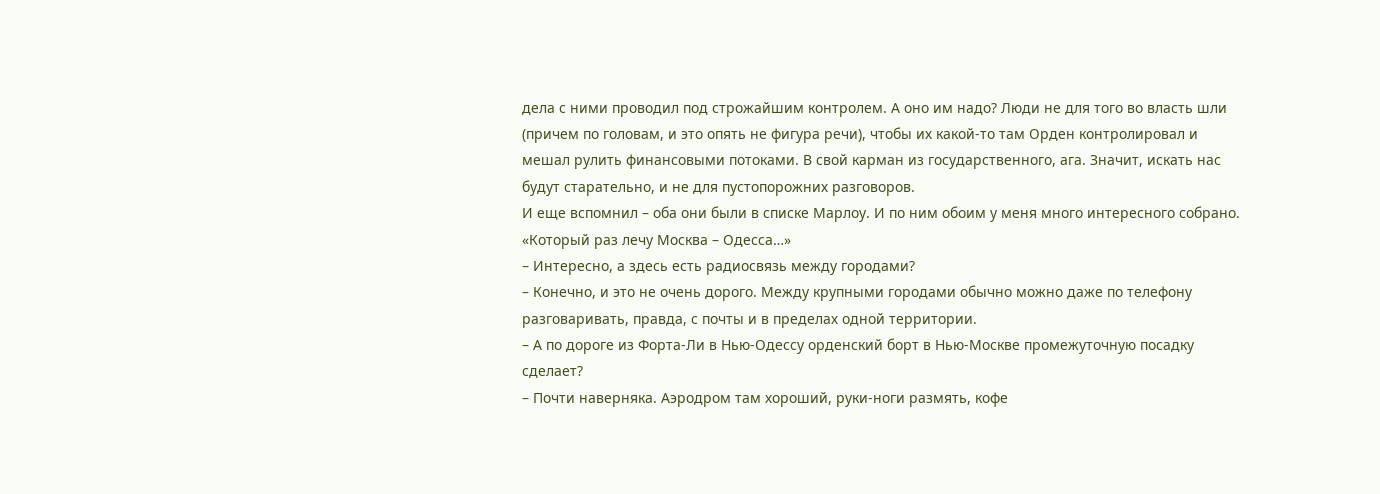дела с ними проводил под строжайшим контролем. А оно им надо? Люди не для того во власть шли (причем по головам, и это опять не фигура речи), чтобы их какой-то там Орден контролировал и мешал рулить финансовыми потоками. В свой карман из государственного, ага. Значит, искать нас будут старательно, и не для пустопорожних разговоров.
И еще вспомнил – оба они были в списке Марлоу. И по ним обоим у меня много интересного собрано. «Который раз лечу Москва – Одесса…»
– Интересно, а здесь есть радиосвязь между городами?
– Конечно, и это не очень дорого. Между крупными городами обычно можно даже по телефону разговаривать, правда, с почты и в пределах одной территории.
– А по дороге из Форта-Ли в Нью-Одессу орденский борт в Нью-Москве промежуточную посадку сделает?
– Почти наверняка. Аэродром там хороший, руки-ноги размять, кофе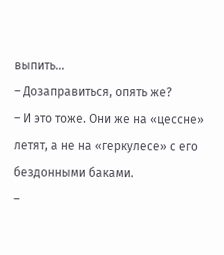выпить…
– Дозаправиться, опять же?
– И это тоже. Они же на «цессне» летят, а не на «геркулесе» с его бездонными баками.
–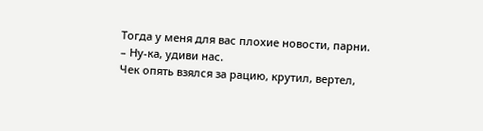Тогда у меня для вас плохие новости, парни.
– Ну-ка, удиви нас.
Чек опять взялся за рацию, крутил, вертел,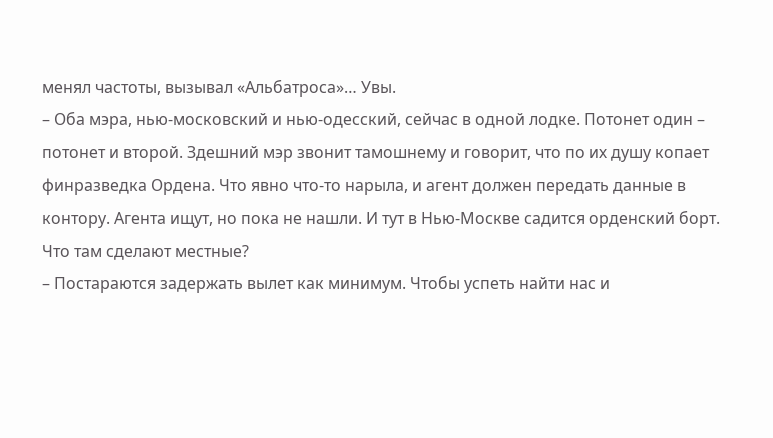менял частоты, вызывал «Альбатроса»… Увы.
– Оба мэра, нью-московский и нью-одесский, сейчас в одной лодке. Потонет один – потонет и второй. Здешний мэр звонит тамошнему и говорит, что по их душу копает финразведка Ордена. Что явно что-то нарыла, и агент должен передать данные в контору. Агента ищут, но пока не нашли. И тут в Нью-Москве садится орденский борт. Что там сделают местные?
– Постараются задержать вылет как минимум. Чтобы успеть найти нас и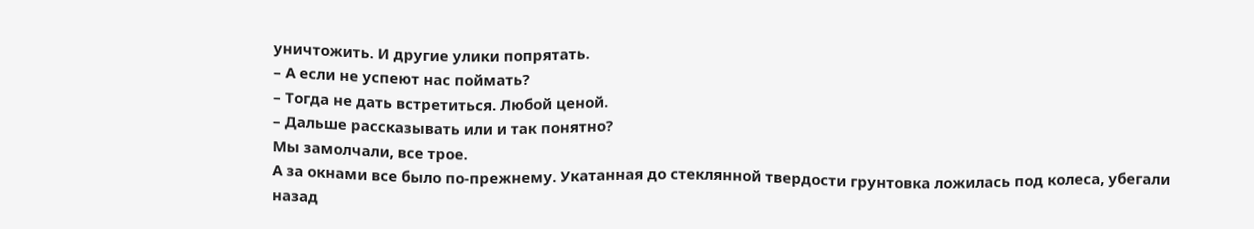уничтожить. И другие улики попрятать.
– А если не успеют нас поймать?
– Тогда не дать встретиться. Любой ценой.
– Дальше рассказывать или и так понятно?
Мы замолчали, все трое.
А за окнами все было по-прежнему. Укатанная до стеклянной твердости грунтовка ложилась под колеса, убегали назад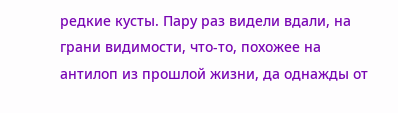редкие кусты. Пару раз видели вдали, на грани видимости, что-то, похожее на антилоп из прошлой жизни, да однажды от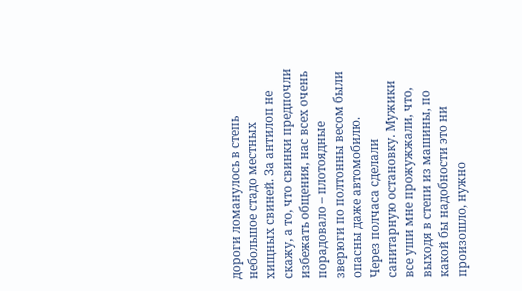дороги ломанулось в степь небольшое стадо местных хищных свиней. За антилоп не скажу, а то, что свинки предпочли избежать общения, нас всех очень порадовало – плотоядные зверюги по полтонны весом были опасны даже автомобилю.
Через полчаса сделали санитарную остановку. Мужики все уши мне прожужжали, что, выходя в степи из машины, по какой бы надобности это ни произошло, нужно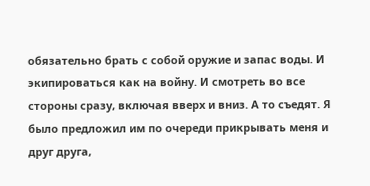обязательно брать с собой оружие и запас воды. И экипироваться как на войну. И смотреть во все стороны сразу, включая вверх и вниз. А то съедят. Я было предложил им по очереди прикрывать меня и друг друга,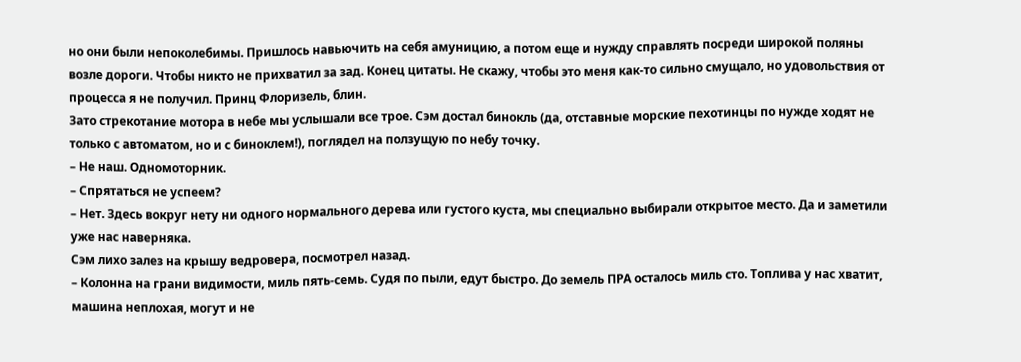но они были непоколебимы. Пришлось навьючить на себя амуницию, а потом еще и нужду справлять посреди широкой поляны возле дороги. Чтобы никто не прихватил за зад. Конец цитаты. Не скажу, чтобы это меня как-то сильно смущало, но удовольствия от процесса я не получил. Принц Флоризель, блин.
Зато стрекотание мотора в небе мы услышали все трое. Сэм достал бинокль (да, отставные морские пехотинцы по нужде ходят не только с автоматом, но и с биноклем!), поглядел на ползущую по небу точку.
– Не наш. Одномоторник.
– Спрятаться не успеем?
– Нет. Здесь вокруг нету ни одного нормального дерева или густого куста, мы специально выбирали открытое место. Да и заметили уже нас наверняка.
Сэм лихо залез на крышу ведровера, посмотрел назад.
– Колонна на грани видимости, миль пять-семь. Судя по пыли, едут быстро. До земель ПРА осталось миль сто. Топлива у нас хватит, машина неплохая, могут и не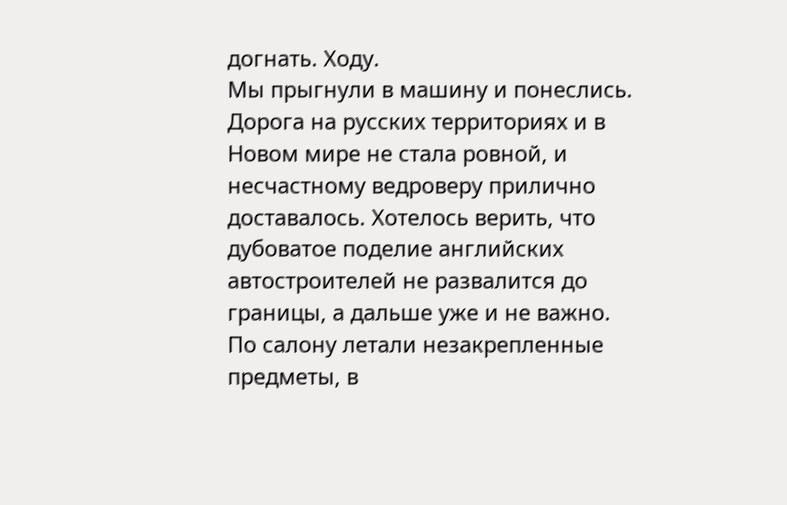догнать. Ходу.
Мы прыгнули в машину и понеслись. Дорога на русских территориях и в Новом мире не стала ровной, и несчастному ведроверу прилично доставалось. Хотелось верить, что дубоватое поделие английских автостроителей не развалится до границы, а дальше уже и не важно.
По салону летали незакрепленные предметы, в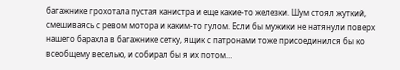багажнике грохотала пустая канистра и еще какие-то железки. Шум стоял жуткий, смешиваясь с ревом мотора и каким-то гулом. Если бы мужики не натянули поверх нашего барахла в багажнике сетку, ящик с патронами тоже присоединился бы ко всеобщему веселью, и собирал бы я их потом…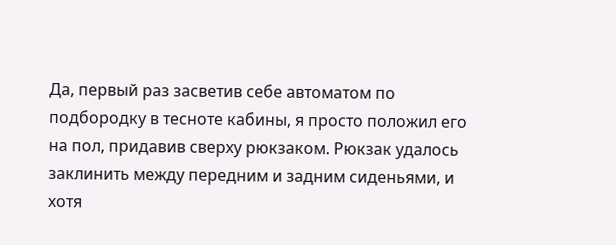Да, первый раз засветив себе автоматом по подбородку в тесноте кабины, я просто положил его на пол, придавив сверху рюкзаком. Рюкзак удалось заклинить между передним и задним сиденьями, и хотя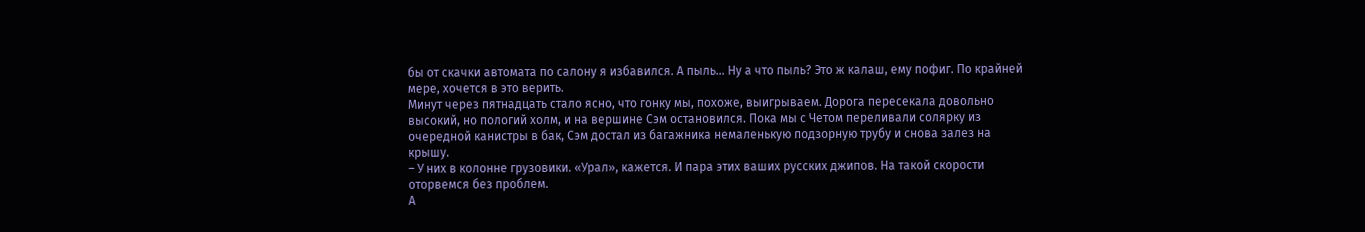бы от скачки автомата по салону я избавился. А пыль… Ну а что пыль? Это ж калаш, ему пофиг. По крайней мере, хочется в это верить.
Минут через пятнадцать стало ясно, что гонку мы, похоже, выигрываем. Дорога пересекала довольно высокий, но пологий холм, и на вершине Сэм остановился. Пока мы с Четом переливали солярку из очередной канистры в бак, Сэм достал из багажника немаленькую подзорную трубу и снова залез на крышу.
– У них в колонне грузовики. «Урал», кажется. И пара этих ваших русских джипов. На такой скорости оторвемся без проблем.
А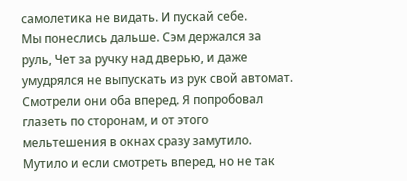самолетика не видать. И пускай себе.
Мы понеслись дальше. Сэм держался за руль, Чет за ручку над дверью, и даже умудрялся не выпускать из рук свой автомат. Смотрели они оба вперед. Я попробовал глазеть по сторонам, и от этого мельтешения в окнах сразу замутило. Мутило и если смотреть вперед, но не так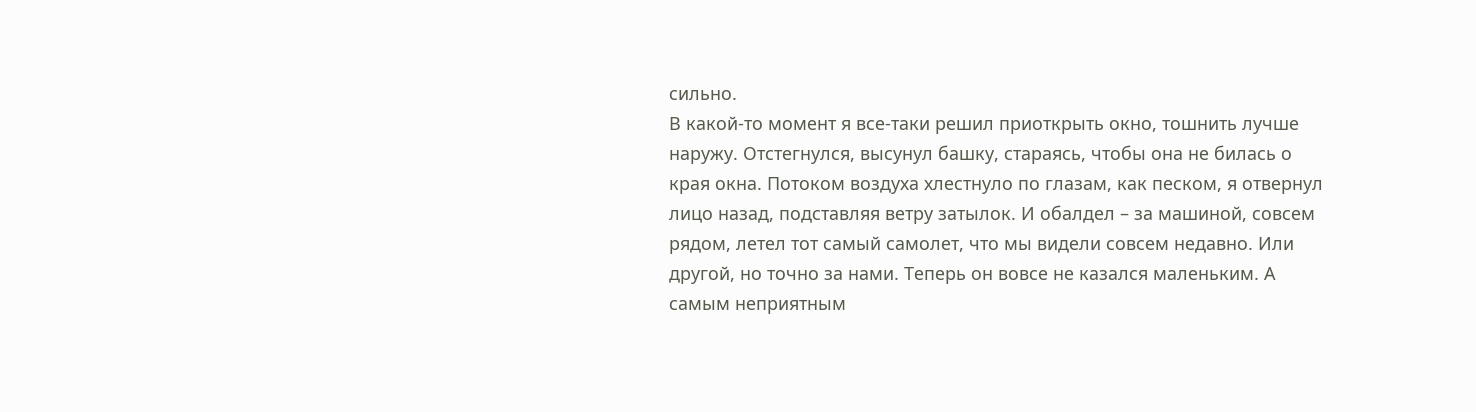сильно.
В какой-то момент я все-таки решил приоткрыть окно, тошнить лучше наружу. Отстегнулся, высунул башку, стараясь, чтобы она не билась о края окна. Потоком воздуха хлестнуло по глазам, как песком, я отвернул лицо назад, подставляя ветру затылок. И обалдел – за машиной, совсем рядом, летел тот самый самолет, что мы видели совсем недавно. Или другой, но точно за нами. Теперь он вовсе не казался маленьким. А самым неприятным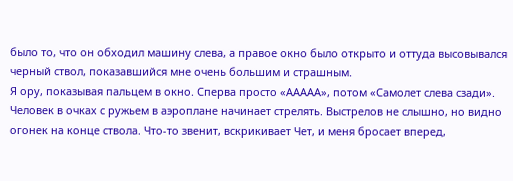было то, что он обходил машину слева, а правое окно было открыто и оттуда высовывался черный ствол, показавшийся мне очень большим и страшным.
Я ору, показывая пальцем в окно. Сперва просто «ААААА», потом «Самолет слева сзади». Человек в очках с ружьем в аэроплане начинает стрелять. Выстрелов не слышно, но видно огонек на конце ствола. Что-то звенит, вскрикивает Чет, и меня бросает вперед,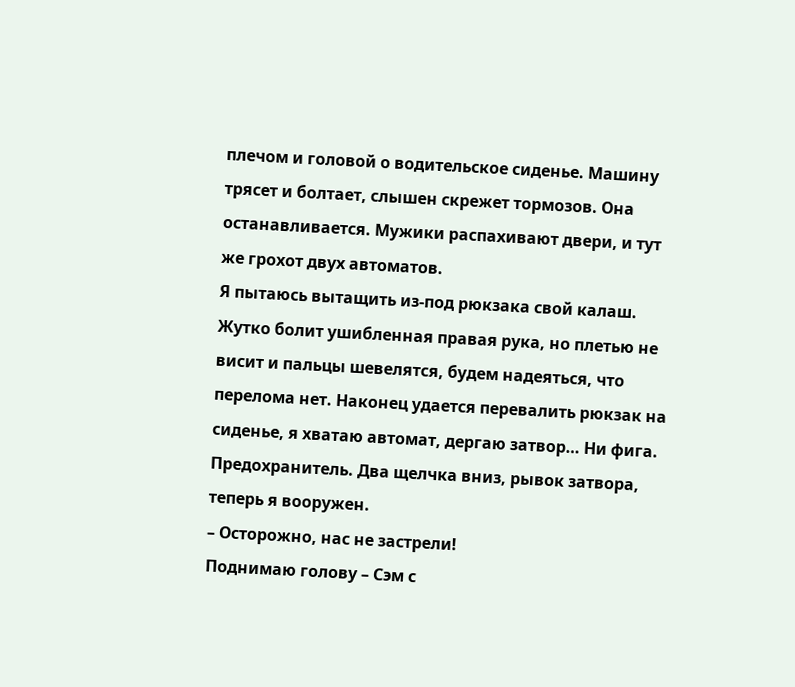плечом и головой о водительское сиденье. Машину трясет и болтает, слышен скрежет тормозов. Она останавливается. Мужики распахивают двери, и тут же грохот двух автоматов.
Я пытаюсь вытащить из-под рюкзака свой калаш. Жутко болит ушибленная правая рука, но плетью не висит и пальцы шевелятся, будем надеяться, что перелома нет. Наконец удается перевалить рюкзак на сиденье, я хватаю автомат, дергаю затвор… Ни фига. Предохранитель. Два щелчка вниз, рывок затвора, теперь я вооружен.
– Осторожно, нас не застрели!
Поднимаю голову – Сэм с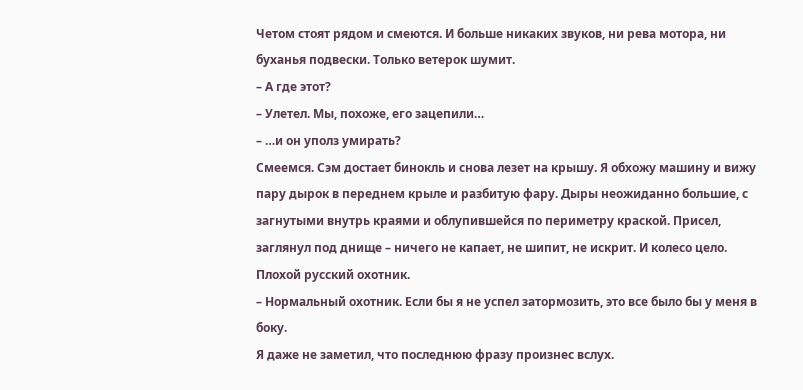Четом стоят рядом и смеются. И больше никаких звуков, ни рева мотора, ни буханья подвески. Только ветерок шумит.
– А где этот?
– Улетел. Мы, похоже, его зацепили…
– …и он уполз умирать?
Смеемся. Сэм достает бинокль и снова лезет на крышу. Я обхожу машину и вижу пару дырок в переднем крыле и разбитую фару. Дыры неожиданно большие, с загнутыми внутрь краями и облупившейся по периметру краской. Присел, заглянул под днище – ничего не капает, не шипит, не искрит. И колесо цело. Плохой русский охотник.
– Нормальный охотник. Если бы я не успел затормозить, это все было бы у меня в боку.
Я даже не заметил, что последнюю фразу произнес вслух.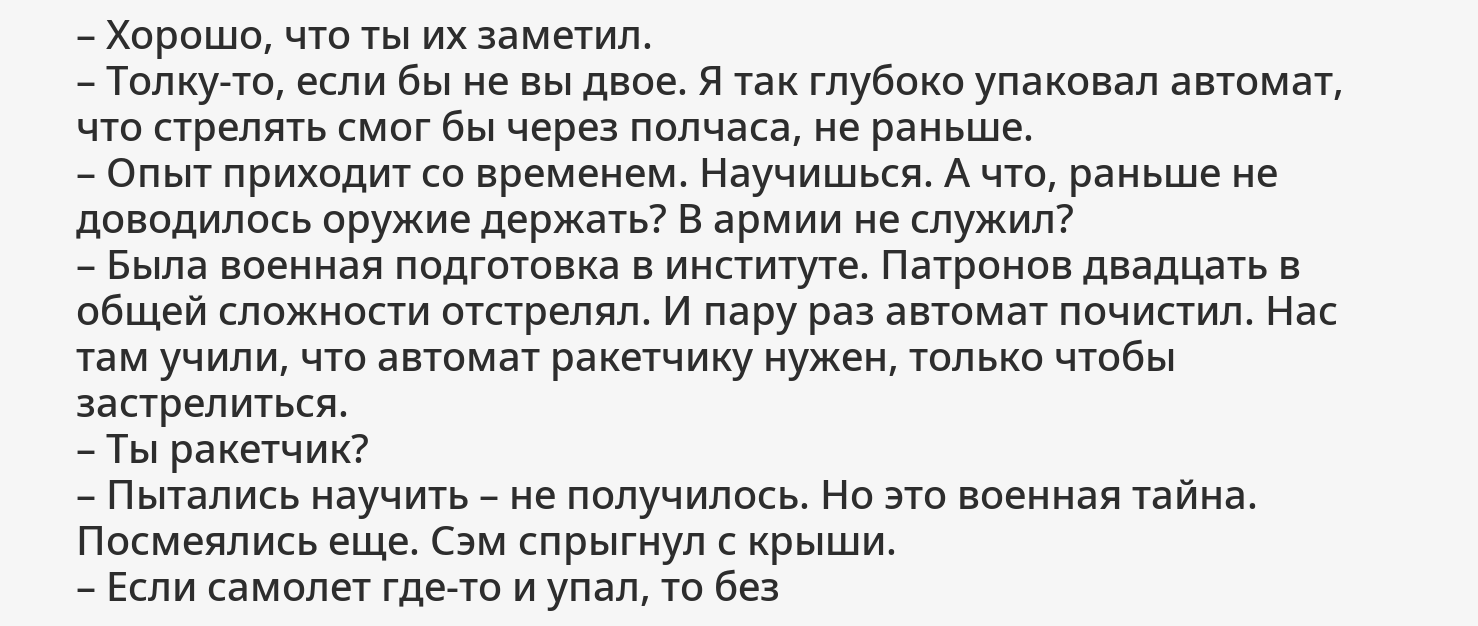– Хорошо, что ты их заметил.
– Толку-то, если бы не вы двое. Я так глубоко упаковал автомат, что стрелять смог бы через полчаса, не раньше.
– Опыт приходит со временем. Научишься. А что, раньше не доводилось оружие держать? В армии не служил?
– Была военная подготовка в институте. Патронов двадцать в общей сложности отстрелял. И пару раз автомат почистил. Нас там учили, что автомат ракетчику нужен, только чтобы застрелиться.
– Ты ракетчик?
– Пытались научить – не получилось. Но это военная тайна.
Посмеялись еще. Сэм спрыгнул с крыши.
– Если самолет где-то и упал, то без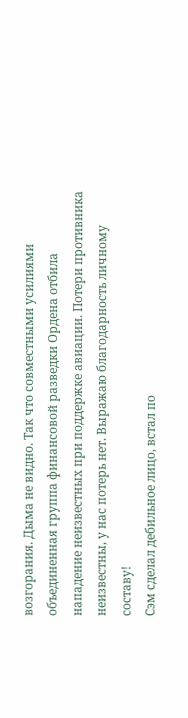возгорания. Дыма не видно. Так что совместными усилиями объединенная группа финансовой разведки Ордена отбила нападение неизвестных при поддержке авиации. Потери противника неизвестны, у нас потерь нет. Выражаю благодарность личному составу!
Сэм сделал дебильное лицо, встал по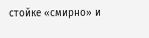стойке «смирно» и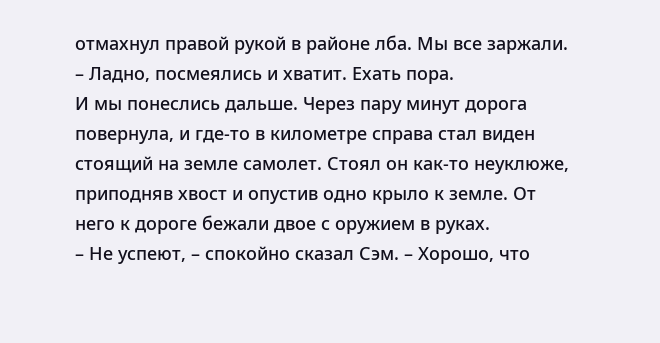отмахнул правой рукой в районе лба. Мы все заржали.
– Ладно, посмеялись и хватит. Ехать пора.
И мы понеслись дальше. Через пару минут дорога повернула, и где-то в километре справа стал виден стоящий на земле самолет. Стоял он как-то неуклюже, приподняв хвост и опустив одно крыло к земле. От него к дороге бежали двое с оружием в руках.
– Не успеют, – спокойно сказал Сэм. – Хорошо, что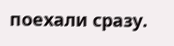поехали сразу.